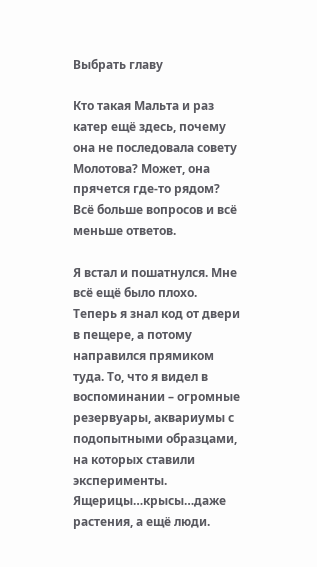Выбрать главу

Кто такая Мальта и раз катер ещё здесь, почему она не последовала совету Молотова? Может, она прячется где-то рядом? Всё больше вопросов и всё меньше ответов.

Я встал и пошатнулся. Мне всё ещё было плохо. Теперь я знал код от двери в пещере, а потому направился прямиком туда. То, что я видел в воспоминании – огромные резервуары, аквариумы с подопытными образцами, на которых ставили эксперименты. Ящерицы…крысы…даже растения, а ещё люди.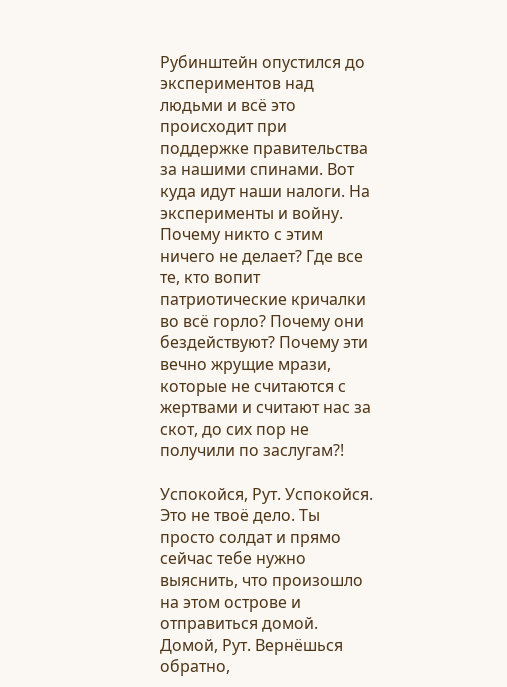Рубинштейн опустился до экспериментов над людьми и всё это происходит при поддержке правительства за нашими спинами. Вот куда идут наши налоги. На эксперименты и войну. Почему никто с этим ничего не делает? Где все те, кто вопит патриотические кричалки во всё горло? Почему они бездействуют? Почему эти вечно жрущие мрази, которые не считаются с жертвами и считают нас за скот, до сих пор не получили по заслугам?!

Успокойся, Рут. Успокойся. Это не твоё дело. Ты просто солдат и прямо сейчас тебе нужно выяснить, что произошло на этом острове и отправиться домой. Домой, Рут. Вернёшься обратно,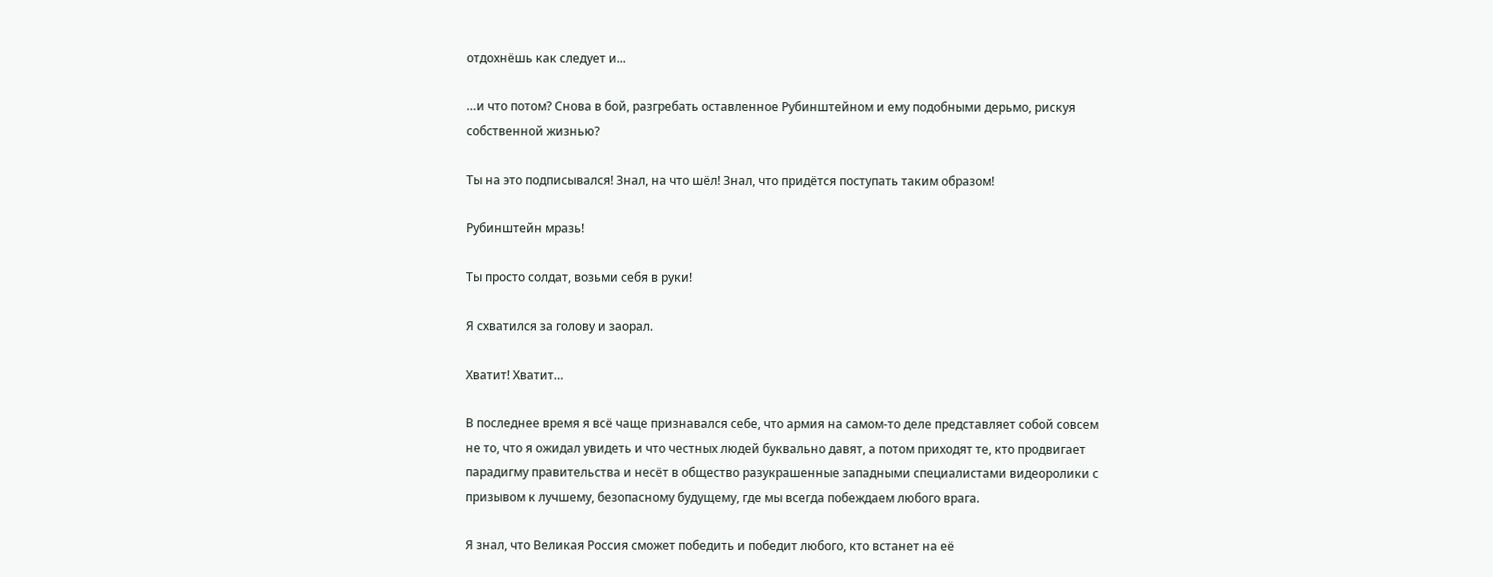отдохнёшь как следует и...

…и что потом? Снова в бой, разгребать оставленное Рубинштейном и ему подобными дерьмо, рискуя собственной жизнью?

Ты на это подписывался! Знал, на что шёл! Знал, что придётся поступать таким образом!

Рубинштейн мразь!

Ты просто солдат, возьми себя в руки!

Я схватился за голову и заорал.

Хватит! Хватит…

В последнее время я всё чаще признавался себе, что армия на самом-то деле представляет собой совсем не то, что я ожидал увидеть и что честных людей буквально давят, а потом приходят те, кто продвигает парадигму правительства и несёт в общество разукрашенные западными специалистами видеоролики с призывом к лучшему, безопасному будущему, где мы всегда побеждаем любого врага.

Я знал, что Великая Россия сможет победить и победит любого, кто встанет на её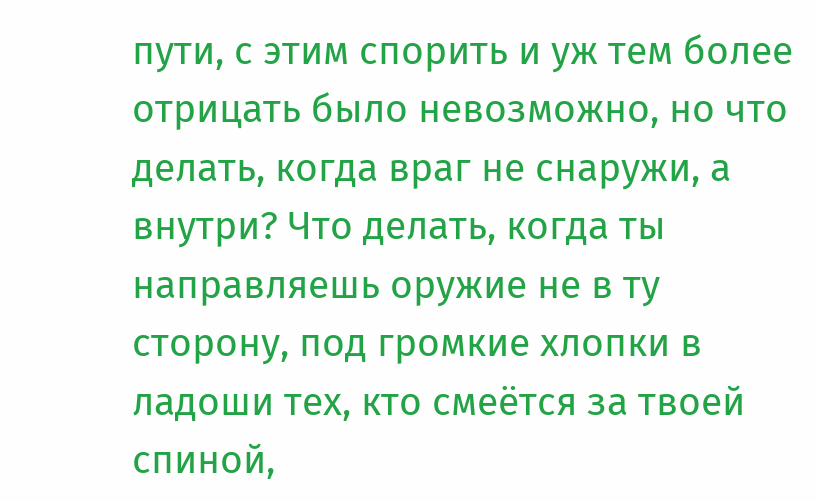пути, с этим спорить и уж тем более отрицать было невозможно, но что делать, когда враг не снаружи, а внутри? Что делать, когда ты направляешь оружие не в ту сторону, под громкие хлопки в ладоши тех, кто смеётся за твоей спиной,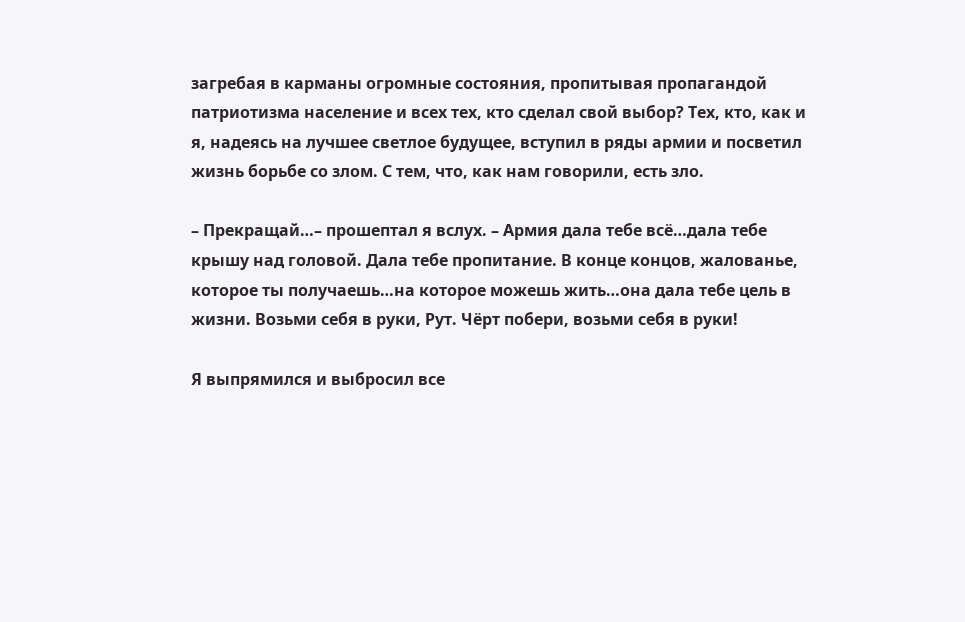загребая в карманы огромные состояния, пропитывая пропагандой патриотизма население и всех тех, кто сделал свой выбор? Тех, кто, как и я, надеясь на лучшее светлое будущее, вступил в ряды армии и посветил жизнь борьбе со злом. С тем, что, как нам говорили, есть зло.

– Прекращай…– прошептал я вслух. – Армия дала тебе всё…дала тебе крышу над головой. Дала тебе пропитание. В конце концов, жалованье, которое ты получаешь…на которое можешь жить…она дала тебе цель в жизни. Возьми себя в руки, Рут. Чёрт побери, возьми себя в руки!

Я выпрямился и выбросил все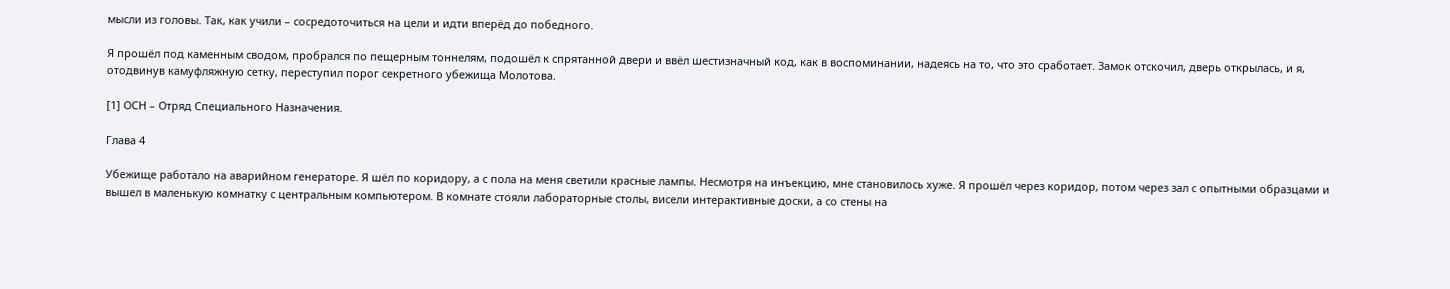мысли из головы. Так, как учили – сосредоточиться на цели и идти вперёд до победного.

Я прошёл под каменным сводом, пробрался по пещерным тоннелям, подошёл к спрятанной двери и ввёл шестизначный код, как в воспоминании, надеясь на то, что это сработает. Замок отскочил, дверь открылась, и я, отодвинув камуфляжную сетку, переступил порог секретного убежища Молотова.

[1] ОСН – Отряд Специального Назначения.

Глава 4

Убежище работало на аварийном генераторе. Я шёл по коридору, а с пола на меня светили красные лампы. Несмотря на инъекцию, мне становилось хуже. Я прошёл через коридор, потом через зал с опытными образцами и вышел в маленькую комнатку с центральным компьютером. В комнате стояли лабораторные столы, висели интерактивные доски, а со стены на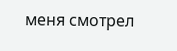меня смотрел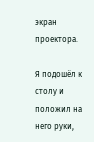экран проектора.

Я подошёл к столу и положил на него руки,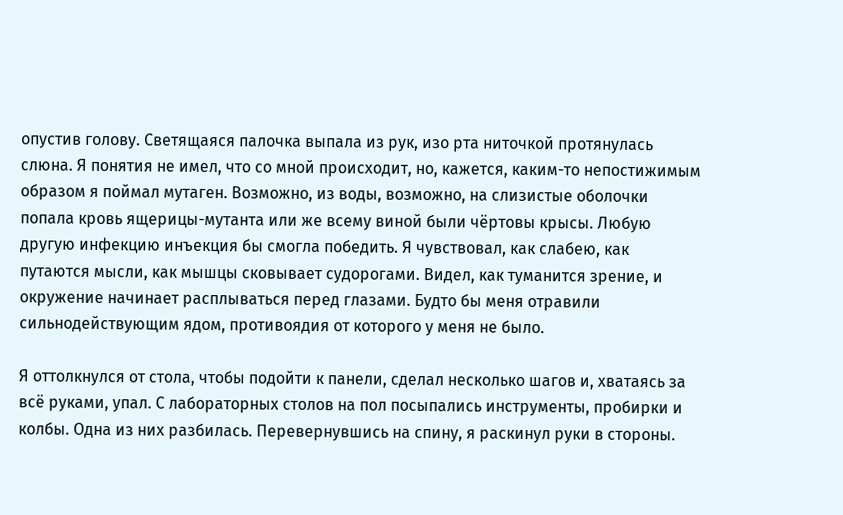опустив голову. Светящаяся палочка выпала из рук, изо рта ниточкой протянулась слюна. Я понятия не имел, что со мной происходит, но, кажется, каким-то непостижимым образом я поймал мутаген. Возможно, из воды, возможно, на слизистые оболочки попала кровь ящерицы-мутанта или же всему виной были чёртовы крысы. Любую другую инфекцию инъекция бы смогла победить. Я чувствовал, как слабею, как путаются мысли, как мышцы сковывает судорогами. Видел, как туманится зрение, и окружение начинает расплываться перед глазами. Будто бы меня отравили сильнодействующим ядом, противоядия от которого у меня не было.

Я оттолкнулся от стола, чтобы подойти к панели, сделал несколько шагов и, хватаясь за всё руками, упал. С лабораторных столов на пол посыпались инструменты, пробирки и колбы. Одна из них разбилась. Перевернувшись на спину, я раскинул руки в стороны.